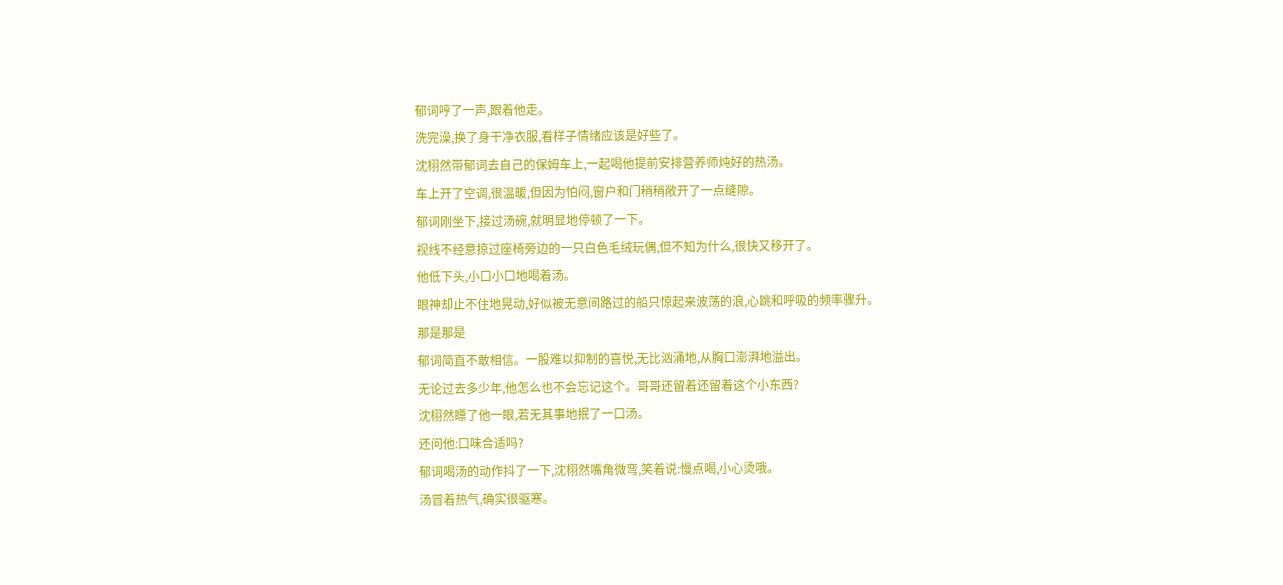郁词哼了一声,跟着他走。
洗完澡,换了身干净衣服,看样子情绪应该是好些了。
沈栩然带郁词去自己的保姆车上,一起喝他提前安排营养师炖好的热汤。
车上开了空调,很温暖,但因为怕闷,窗户和门稍稍敞开了一点缝隙。
郁词刚坐下,接过汤碗,就明显地停顿了一下。
视线不经意掠过座椅旁边的一只白色毛绒玩偶,但不知为什么,很快又移开了。
他低下头,小口小口地喝着汤。
眼神却止不住地晃动,好似被无意间路过的船只惊起来波荡的浪,心跳和呼吸的频率骤升。
那是那是
郁词简直不敢相信。一股难以抑制的喜悦,无比汹涌地,从胸口澎湃地溢出。
无论过去多少年,他怎么也不会忘记这个。哥哥还留着还留着这个小东西?
沈栩然瞟了他一眼,若无其事地抿了一口汤。
还问他:口味合适吗?
郁词喝汤的动作抖了一下,沈栩然嘴角微弯,笑着说:慢点喝,小心烫哦。
汤冒着热气,确实很驱寒。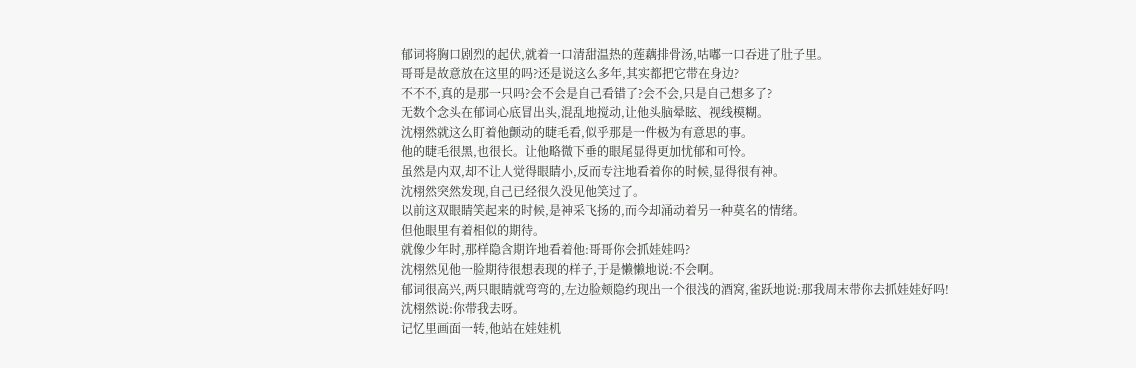郁词将胸口剧烈的起伏,就着一口清甜温热的莲藕排骨汤,咕嘟一口吞进了肚子里。
哥哥是故意放在这里的吗?还是说这么多年,其实都把它带在身边?
不不不,真的是那一只吗?会不会是自己看错了?会不会,只是自己想多了?
无数个念头在郁词心底冒出头,混乱地搅动,让他头脑晕眩、视线模糊。
沈栩然就这么盯着他颤动的睫毛看,似乎那是一件极为有意思的事。
他的睫毛很黑,也很长。让他略微下垂的眼尾显得更加忧郁和可怜。
虽然是内双,却不让人觉得眼睛小,反而专注地看着你的时候,显得很有神。
沈栩然突然发现,自己已经很久没见他笑过了。
以前这双眼睛笑起来的时候,是神采飞扬的,而今却涌动着另一种莫名的情绪。
但他眼里有着相似的期待。
就像少年时,那样隐含期许地看着他:哥哥你会抓娃娃吗?
沈栩然见他一脸期待很想表现的样子,于是懒懒地说:不会啊。
郁词很高兴,两只眼睛就弯弯的,左边脸颊隐约现出一个很浅的酒窝,雀跃地说:那我周末带你去抓娃娃好吗!
沈栩然说:你带我去呀。
记忆里画面一转,他站在娃娃机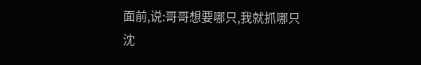面前,说:哥哥想要哪只,我就抓哪只
沈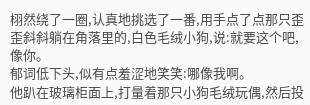栩然绕了一圈,认真地挑选了一番,用手点了点那只歪歪斜斜躺在角落里的,白色毛绒小狗,说:就要这个吧,像你。
郁词低下头,似有点羞涩地笑笑:哪像我啊。
他趴在玻璃柜面上,打量着那只小狗毛绒玩偶,然后投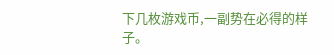下几枚游戏币,一副势在必得的样子。